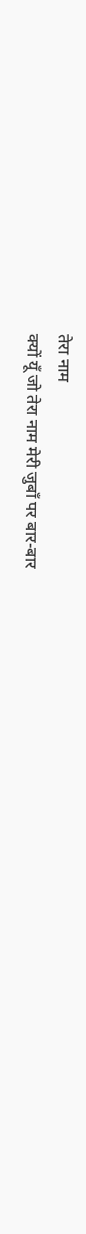तेरा नाम
क्यों यूँ जो तेरा नाम मेरी जुबाँ पर बार-बार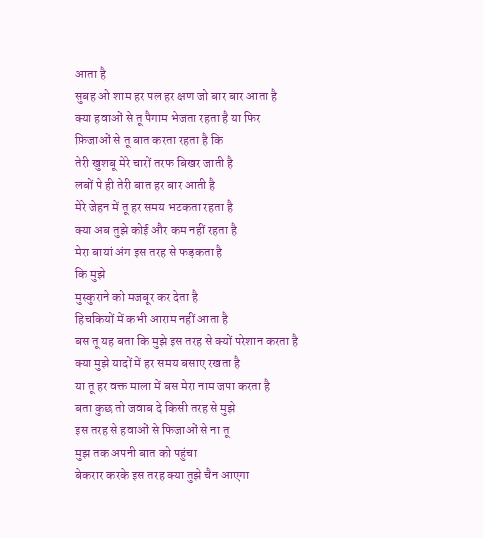आता है
सुबह ओ शाम हर पल हर क्षण जो बार बार आता है
क्या हवाओं से तू पैगाम भेजता रहता है या फिर
फ़िजाओं से तू बात करता रहता है कि
तेरी खुशबू मेरे चारों तरफ बिखर जाती है
लबों पे ही तेरी बात हर बार आती है
मेरे जेहन में तू हर समय भटकता रहता है
क्या अब तुझे कोई और कम नहीं रहता है
मेरा बायां अंग इस तरह से फड़कता है
कि मुझे
मुस्कुराने को मजबूर कर देता है
हिचकियों में कभी आराम नहीं आता है
बस तू यह बता कि मुझे इस तरह से क्यों परेशान करता है
क्या मुझे यादों में हर समय बसाए रखता है
या तू हर वक्त माला में बस मेरा नाम जपा करता है
बता कुछ तो जवाब दे किसी तरह से मुझे
इस तरह से हवाओं से फिजाओं से ना तू
मुझ तक अपनी बात को पहुंचा
बेकरार करके इस तरह क्या तुझे चैन आएगा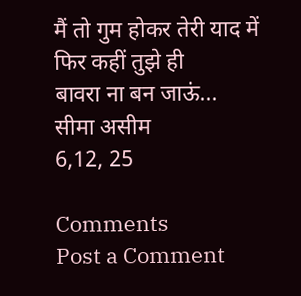मैं तो गुम होकर तेरी याद में
फिर कहीं तुझे ही
बावरा ना बन जाऊं...
सीमा असीम
6,12, 25

Comments
Post a Comment